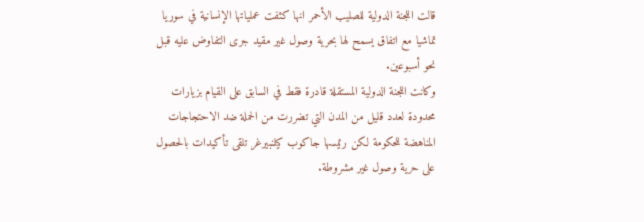قالت اللجنة الدولية للصليب الأحمر انها كثفت عملياتها الإنسانية في سوريا تماشيا مع اتفاق يسمح لها بحرية وصول غير مقيد جرى التفاوض عليه قبل نحو أسبوعين.
وكانت اللجنة الدولية المستقلة قادرة فقط في السابق على القيام بزيارات محدودة لعدد قليل من المدن التي تضررت من الحملة ضد الاحتجاجات المناهضة للحكومة لكن رئيسها جاكوب كيلنبيرغر تلقى تأكيدات بالحصول على حرية وصول غير مشروطة.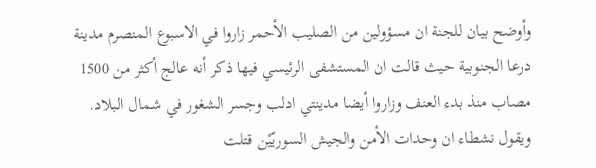وأوضح بيان للجنة ان مسؤولين من الصليب الأحمر زاروا في الاسبوع المنصرم مدينة درعا الجنوبية حيث قالت ان المستشفى الرئيسي فيها ذكر أنه عالج أكثر من 1500 مصاب منذ بدء العنف وزاروا أيضا مدينتي ادلب وجسر الشغور في شمال البلاد.
ويقول نشطاء ان وحدات الأمن والجيش السوريّيْن قتلت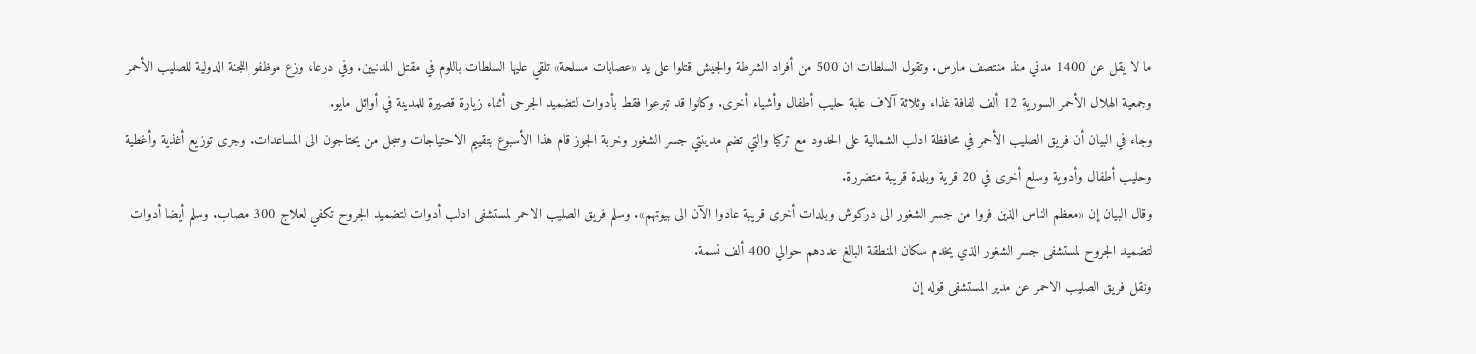ما لا يقل عن 1400 مدني منذ منتصف مارس. وتقول السلطات ان 500 من أفراد الشرطة والجيش قتلوا على يد «عصابات مسلحة» تلقي عليها السلطات باللوم في مقتل المدنيين. وفي درعا، وزع موظفو اللجنة الدولية للصليب الأحمر وجمعية الهلال الأحمر السورية 12 ألف لفافة غذاء وثلاثة آلاف علبة حليب أطفال وأشياء أخرى. وكانوا قد تبرعوا فقط بأدوات لتضميد الجرحى أثناء زيارة قصيرة للمدينة في أوائل مايو.
وجاء في البيان أن فريق الصليب الأحمر في محافظة ادلب الشمالية على الحدود مع تركيا والتي تضم مدينتي جسر الشغور وخربة الجوز قام هذا الأسبوع بتقييم الاحتياجات وسجل من يحتاجون الى المساعدات. وجرى توزيع أغذية وأغطية وحليب أطفال وأدوية وسلع أخرى في 20 قرية وبلدة قريبة متضررة.
وقال البيان إن «معظم الناس الذين فروا من جسر الشغور الى دركوش وبلدات أخرى قريبة عادوا الآن الى بيوتهم». وسلم فريق الصليب الاحمر لمستشفى ادلب أدوات لتضميد الجروح تكفي لعلاج 300 مصاب. وسلم أيضا أدوات لتضميد الجروح لمستشفى جسر الشغور الذي يخدم سكان المنطقة البالغ عددهم حوالي 400 ألف نسمة.
ونقل فريق الصليب الاحمر عن مدير المستشفى قوله إن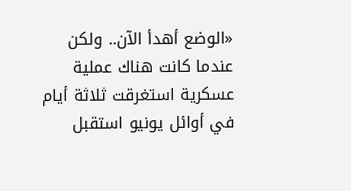«الوضع أهدأ الآن.. ولكن عندما كانت هناك عملية عسكرية استغرقت ثلاثة أيام في أوائل يونيو استقبل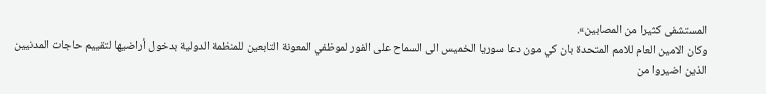المستشفى كثيرا من المصابين».
وكان الامين العام للامم المتحدة بان كي مون دعا سوريا الخميس الى السماح على الفور لموظفي المعونة التابعين للمنظمة الدولية بدخول أراضيها لتقييم حاجات المدنيين الذين اضيروا من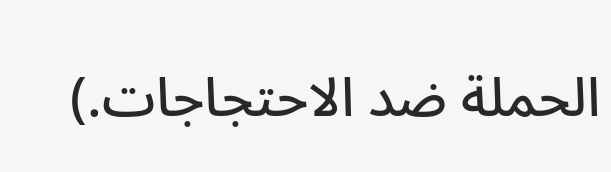الحملة ضد الاحتجاجات.)